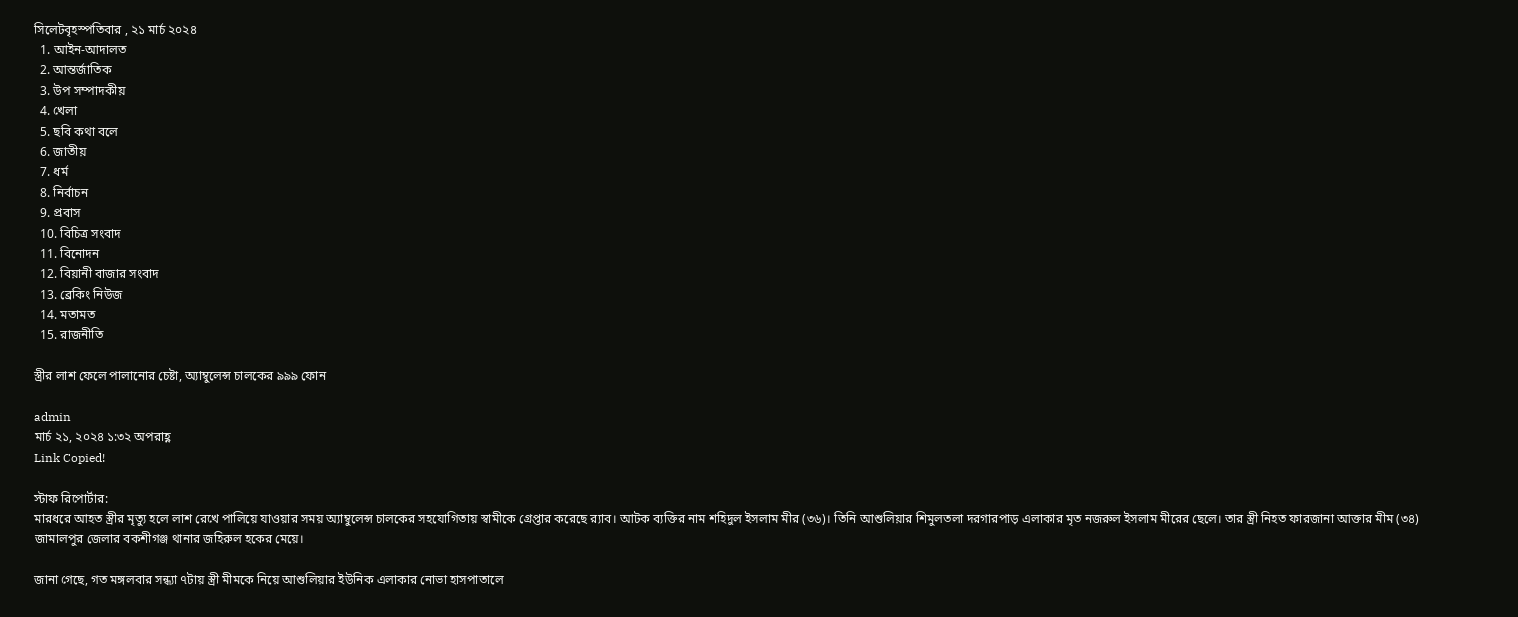সিলেটবৃহস্পতিবার , ২১ মার্চ ২০২৪
  1. আইন-আদালত
  2. আন্তর্জাতিক
  3. উপ সম্পাদকীয়
  4. খেলা
  5. ছবি কথা বলে
  6. জাতীয়
  7. ধর্ম
  8. নির্বাচন
  9. প্রবাস
  10. বিচিত্র সংবাদ
  11. বিনোদন
  12. বিয়ানী বাজার সংবাদ
  13. ব্রেকিং নিউজ
  14. মতামত
  15. রাজনীতি

স্ত্রীর লাশ ফেলে পালানোর চেষ্টা, অ্যাম্বুলেন্স চালকের ৯৯৯ ফোন

admin
মার্চ ২১, ২০২৪ ১:৩২ অপরাহ্ণ
Link Copied!

স্টাফ রিপোর্টার:
মারধরে আহত স্ত্রীর মৃত্যু হলে লাশ রেখে পালিয়ে যাওয়ার সময় অ্যাম্বুলেন্স চালকের সহযোগিতায় স্বামীকে গ্রেপ্তার করেছে র‌্যাব। আটক ব্যক্তির নাম শহিদুল ইসলাম মীর (৩৬)। তিনি আশুলিয়ার শিমুলতলা দরগারপাড় এলাকার মৃত নজরুল ইসলাম মীরের ছেলে। তার স্ত্রী নিহত ফারজানা আক্তার মীম (৩৪) জামালপুর জেলার বকশীগঞ্জ থানার জহিরুল হকের মেয়ে।

জানা গেছে, গত মঙ্গলবার সন্ধ্যা ৭টায় স্ত্রী মীমকে নিয়ে আশুলিয়ার ইউনিক এলাকার নোভা হাসপাতালে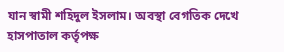যান স্বামী শহিদুল ইসলাম। অবস্থা বেগতিক দেখে হাসপাতাল কর্তৃপক্ষ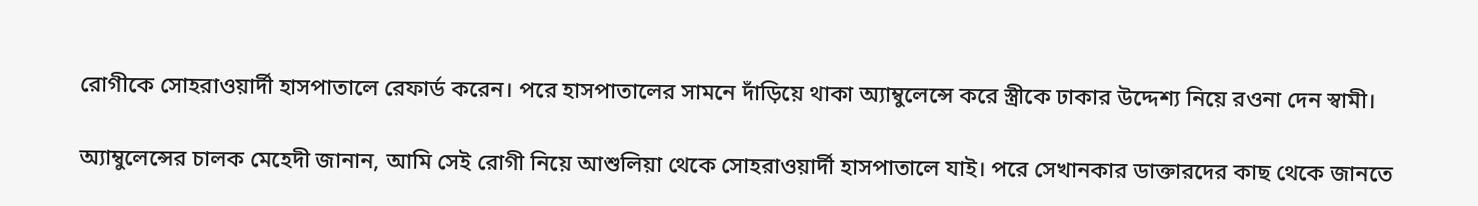রোগীকে সোহরাওয়ার্দী হাসপাতালে রেফার্ড করেন। পরে হাসপাতালের সামনে দাঁড়িয়ে থাকা অ্যাম্বুলেন্সে করে স্ত্রীকে ঢাকার উদ্দেশ্য নিয়ে রওনা দেন স্বামী।

অ্যাম্বুলেন্সের চালক মেহেদী জানান, আমি সেই রোগী নিয়ে আশুলিয়া থেকে সোহরাওয়ার্দী হাসপাতালে যাই। পরে সেখানকার ডাক্তারদের কাছ থেকে জানতে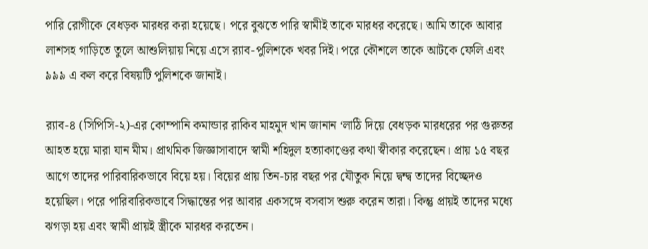পারি রোগীকে বেধড়ক মারধর করা হয়েছে। পরে বুঝতে পারি স্বামীই তাকে মারধর করেছে। আমি তাকে আবার লাশসহ গাড়িতে তুলে আশুলিয়ায় নিয়ে এসে র‌্যাব-পুলিশকে খবর দিই। পরে কৌশলে তাকে আটকে ফেলি এবং ৯৯৯ এ কল করে বিষয়টি পুলিশকে জানাই।

র‌্যাব-৪ (সিপিসি-২)-এর কোম্পানি কমান্ডার রাকিব মাহমুদ খান জানান ‘লাঠি দিয়ে বেধড়ক মারধরের পর গুরুতর আহত হয়ে মারা যান মীম। প্রাথমিক জিজ্ঞাসাবাদে স্বামী শহিদুল হত্যাকাণ্ডের কথা স্বীকার করেছেন। প্রায় ১৫ বছর আগে তাদের পারিবারিকভাবে বিয়ে হয়। বিয়ের প্রায় তিন-চার বছর পর যৌতুক নিয়ে দ্বন্দ্ব তাদের বিচ্ছেদও হয়েছিল। পরে পারিবারিকভাবে সিদ্ধান্তের পর আবার একসঙ্গে বসবাস শুরু করেন তারা। কিন্তু প্রায়ই তাদের মধ্যে ঝগড়া হয় এবং স্বামী প্রায়ই স্ত্রীকে মারধর করতেন।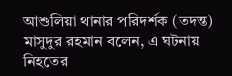আশুলিয়া থানার পরিদর্শক (তদন্ত) মাসুদুর রহমান বলেন, এ ঘটনায় নিহতের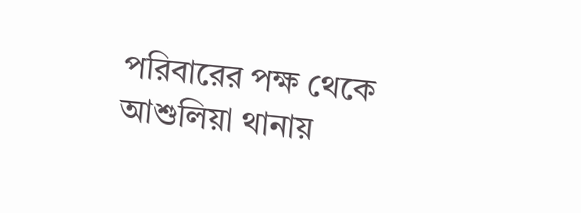পরিবারের পক্ষ থেকে আশুলিয়া থানায়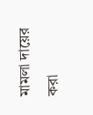মামলা দায়ের করা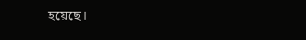হয়েছে।